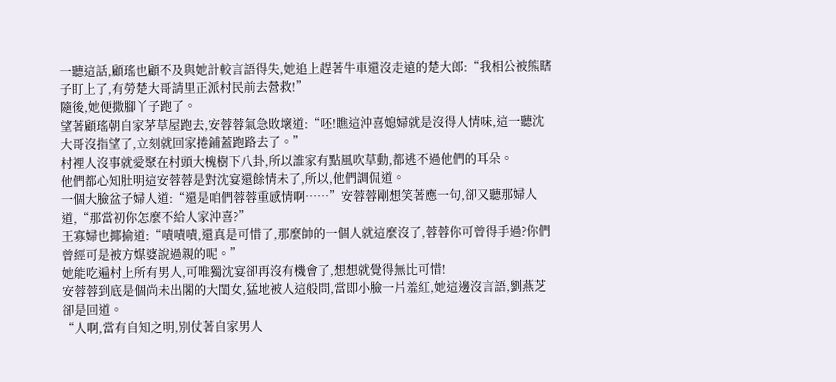一聽這話,顧瑤也顧不及與她計較言語得失,她追上趕著牛車還沒走遠的楚大郎:“我相公被熊瞎子盯上了,有勞楚大哥請里正派村民前去營救!”
隨後,她便撒腳丫子跑了。
望著顧瑤朝自家茅草屋跑去,安蓉蓉氣急敗壞道:“呸!瞧這沖喜媳婦就是沒得人情味,這一聽沈大哥沒指望了,立刻就回家捲鋪蓋跑路去了。”
村裡人沒事就愛聚在村頭大槐樹下八卦,所以誰家有點風吹草動,都逃不過他們的耳朵。
他們都心知肚明這安蓉蓉是對沈宴還餘情未了,所以,他們調侃道。
一個大臉盆子婦人道:“還是咱們蓉蓉重感情啊……”安蓉蓉剛想笑著應一句,卻又聽那婦人道,“那當初你怎麼不給人家沖喜?”
王寡婦也揶揄道:“嘖嘖嘖,還真是可惜了,那麼帥的一個人就這麼沒了,蓉蓉你可曾得手過?你們曾經可是被方媒婆說過親的呢。”
她能吃遍村上所有男人,可唯獨沈宴卻再沒有機會了,想想就覺得無比可惜!
安蓉蓉到底是個尚未出閣的大閨女,猛地被人這般問,當即小臉一片羞紅,她這邊沒言語,劉燕芝卻是回道。
“人啊,當有自知之明,別仗著自家男人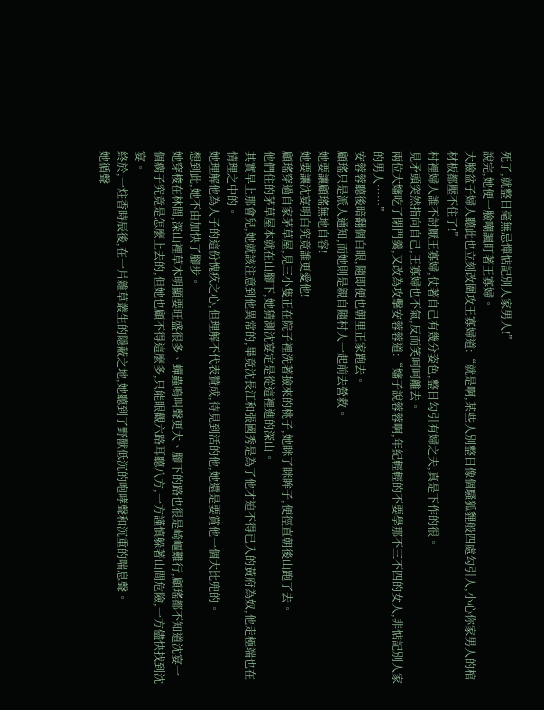死了,就整日毫無忌憚惦記別人家男人!”
說完,她便一臉嘲諷盯著王寡婦。
大臉盆子婦人聽此也立刻改圍攻王寡婦道:“就是啊,某些人別整日像個騷狐貍般四處勾引人,小心你家男人的棺材板都壓不住了!”
村裡婦人誰不討厭王寡婦,仗著自己有幾分姿色,整日勾引有婦之夫,真是下作的很。
見矛頭突然指向自己,王寡婦也不氣,反而笑呵呵離去。
兩位大嬸吃了閉門羹,又改為攻擊安蓉蓉道:“嬸子說蓉蓉啊,年紀輕輕的不要學那不三不四的女人,非惦記別人家的男人……”
安蓉蓉聽後暗翻個白眼,隨即便也朝里正家跑去。
顧瑤只是派人通知,而她則是親自隨村人一起前去營救。
她要讓顧瑤無地自容!
她要讓沈宴明白究竟誰更愛他!
顧瑤穿過自家茅草屋,見三小隻正在院子裡洗著撿來的桃子,她眯了眯眸子,便徑直朝後山跑了去。
他們住的茅草屋本就在山腳下,她猜測沈宴定是從這裡進的深山。
其實早上那會兒,她就該注意到他異常的,畢竟沈長江和張國秀是為了他才迫不得已入的黃府為奴,他走極端也在情理之中的。
她理解他為人子的這份愧疚之心,但理解不代表贊成,待見到活的他,她還是要賞他一個大比兜的。
想到此,她不由加快了腳步。
她穿梭在林間,深山裡草木明顯要旺盛很多、蟬蟲鳴叫聲更大、腳下的路也很是崎嶇難行,顧瑤都不知道沈宴一個瘸子究竟是怎麼上去的,但她也顧不得這麼多,只能眼觀六路耳聽八方,一方謹慎躲著山間危險,一方儘快找到沈宴。
終於,一炷香時辰後,在一片雜草叢生的隱蔽之地,她聽到了野獸低沉的咆哮聲和沉重的喘息聲。
她循聲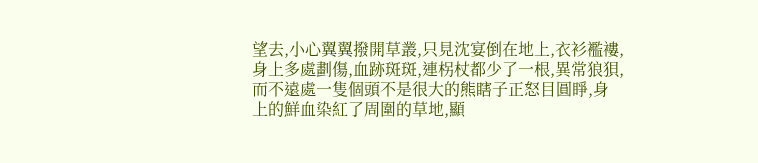望去,小心翼翼撥開草叢,只見沈宴倒在地上,衣衫襤褸,身上多處劃傷,血跡斑斑,連柺杖都少了一根,異常狼狽,而不遠處一隻個頭不是很大的熊瞎子正怒目圓睜,身上的鮮血染紅了周圍的草地,顯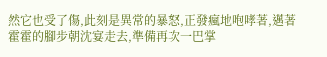然它也受了傷,此刻是異常的暴怒,正發瘋地咆哮著,邁著霍霍的腳步朝沈宴走去,準備再次一巴掌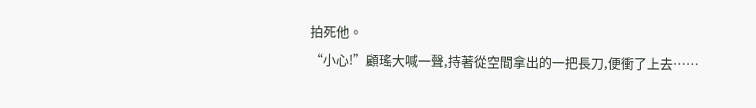拍死他。
“小心!”顧瑤大喊一聲,持著從空間拿出的一把長刀,便衝了上去……